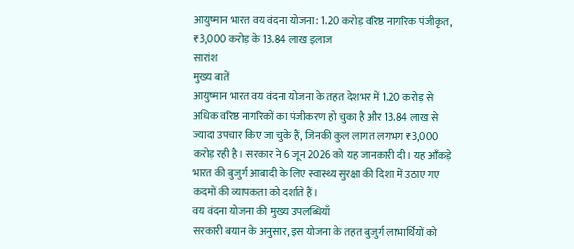आयुष्मान भारत वय वंदना योजना: 1.20 करोड़ वरिष्ठ नागरिक पंजीकृत, ₹3,000 करोड़ के 13.84 लाख इलाज
सारांश
मुख्य बातें
आयुष्मान भारत वय वंदना योजना के तहत देशभर में 1.20 करोड़ से अधिक वरिष्ठ नागरिकों का पंजीकरण हो चुका है और 13.84 लाख से ज्यादा उपचार किए जा चुके हैं, जिनकी कुल लागत लगभग ₹3,000 करोड़ रही है। सरकार ने 6 जून 2026 को यह जानकारी दी। यह आँकड़े भारत की बुजुर्ग आबादी के लिए स्वास्थ्य सुरक्षा की दिशा में उठाए गए कदमों की व्यापकता को दर्शाते हैं।
वय वंदना योजना की मुख्य उपलब्धियाँ
सरकारी बयान के अनुसार, इस योजना के तहत बुजुर्ग लाभार्थियों को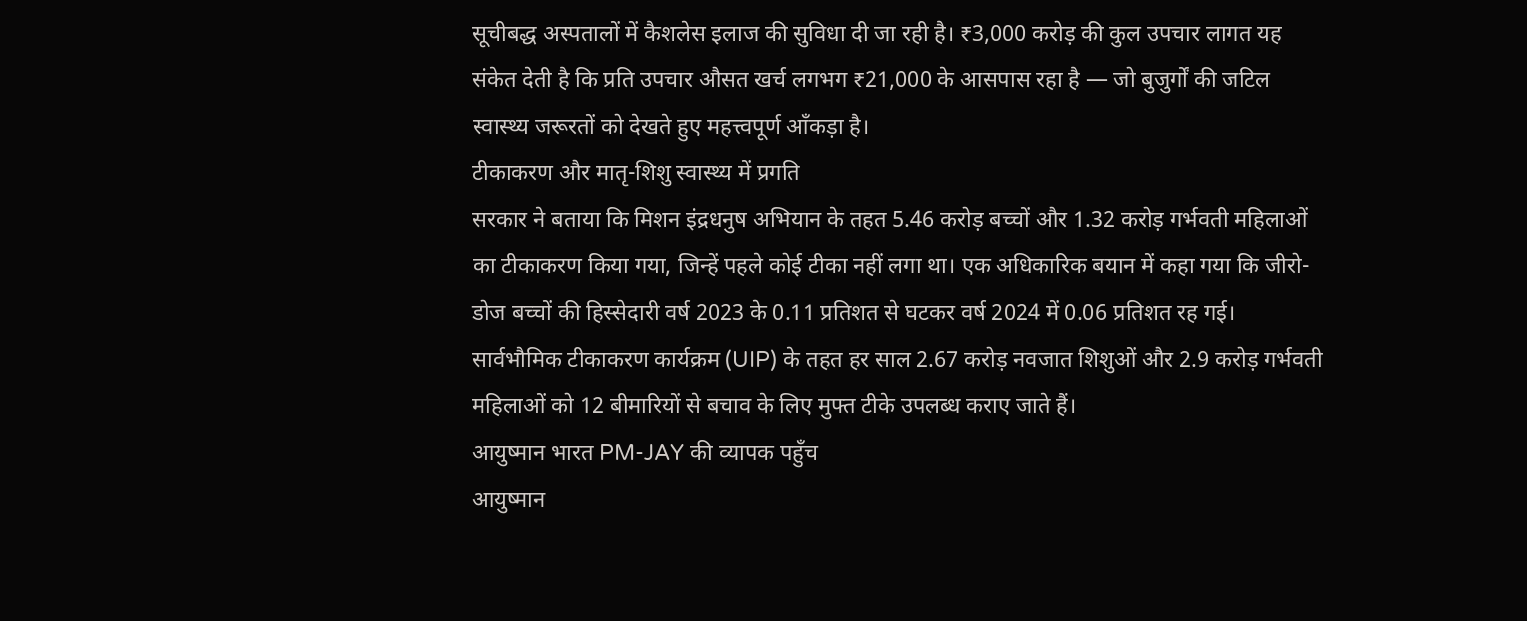सूचीबद्ध अस्पतालों में कैशलेस इलाज की सुविधा दी जा रही है। ₹3,000 करोड़ की कुल उपचार लागत यह संकेत देती है कि प्रति उपचार औसत खर्च लगभग ₹21,000 के आसपास रहा है — जो बुजुर्गों की जटिल स्वास्थ्य जरूरतों को देखते हुए महत्त्वपूर्ण आँकड़ा है।
टीकाकरण और मातृ-शिशु स्वास्थ्य में प्रगति
सरकार ने बताया कि मिशन इंद्रधनुष अभियान के तहत 5.46 करोड़ बच्चों और 1.32 करोड़ गर्भवती महिलाओं का टीकाकरण किया गया, जिन्हें पहले कोई टीका नहीं लगा था। एक अधिकारिक बयान में कहा गया कि जीरो-डोज बच्चों की हिस्सेदारी वर्ष 2023 के 0.11 प्रतिशत से घटकर वर्ष 2024 में 0.06 प्रतिशत रह गई।
सार्वभौमिक टीकाकरण कार्यक्रम (UIP) के तहत हर साल 2.67 करोड़ नवजात शिशुओं और 2.9 करोड़ गर्भवती महिलाओं को 12 बीमारियों से बचाव के लिए मुफ्त टीके उपलब्ध कराए जाते हैं।
आयुष्मान भारत PM-JAY की व्यापक पहुँच
आयुष्मान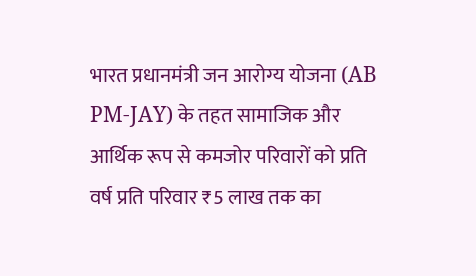भारत प्रधानमंत्री जन आरोग्य योजना (AB PM-JAY) के तहत सामाजिक और आर्थिक रूप से कमजोर परिवारों को प्रति वर्ष प्रति परिवार ₹5 लाख तक का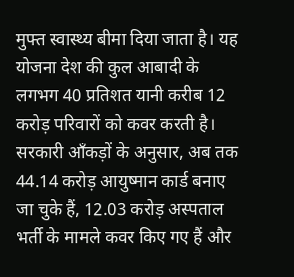मुफ्त स्वास्थ्य बीमा दिया जाता है। यह योजना देश की कुल आबादी के लगभग 40 प्रतिशत यानी करीब 12 करोड़ परिवारों को कवर करती है।
सरकारी आँकड़ों के अनुसार, अब तक 44.14 करोड़ आयुष्मान कार्ड बनाए जा चुके हैं, 12.03 करोड़ अस्पताल भर्ती के मामले कवर किए गए हैं और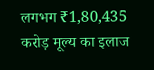लगभग ₹1,80,435 करोड़ मूल्य का इलाज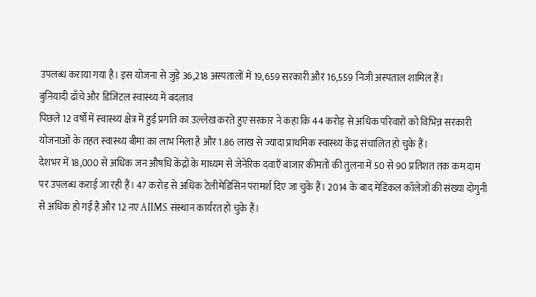उपलब्ध कराया गया है। इस योजना से जुड़े 36,218 अस्पतालों में 19,659 सरकारी और 16,559 निजी अस्पताल शामिल हैं।
बुनियादी ढाँचे और डिजिटल स्वास्थ्य में बदलाव
पिछले 12 वर्षों में स्वास्थ्य क्षेत्र में हुई प्रगति का उल्लेख करते हुए सरकार ने कहा कि 44 करोड़ से अधिक परिवारों को विभिन्न सरकारी योजनाओं के तहत स्वास्थ्य बीमा का लाभ मिला है और 1.86 लाख से ज्यादा प्राथमिक स्वास्थ्य केंद्र संचालित हो चुके हैं।
देशभर में 18,000 से अधिक जन औषधि केंद्रों के माध्यम से जेनेरिक दवाएँ बाजार कीमतों की तुलना में 50 से 90 प्रतिशत तक कम दाम पर उपलब्ध कराई जा रही हैं। 47 करोड़ से अधिक टेलीमेडिसिन परामर्श दिए जा चुके हैं। 2014 के बाद मेडिकल कॉलेजों की संख्या दोगुनी से अधिक हो गई है और 12 नए AIIMS संस्थान कार्यरत हो चुके हैं।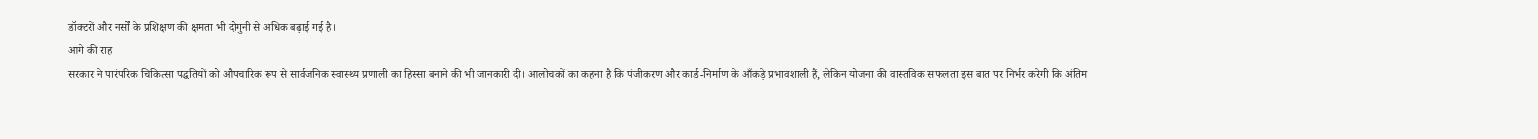डॉक्टरों और नर्सों के प्रशिक्षण की क्षमता भी दोगुनी से अधिक बढ़ाई गई है।
आगे की राह
सरकार ने पारंपरिक चिकित्सा पद्धतियों को औपचारिक रूप से सार्वजनिक स्वास्थ्य प्रणाली का हिस्सा बनाने की भी जानकारी दी। आलोचकों का कहना है कि पंजीकरण और कार्ड-निर्माण के आँकड़े प्रभावशाली हैं, लेकिन योजना की वास्तविक सफलता इस बात पर निर्भर करेगी कि अंतिम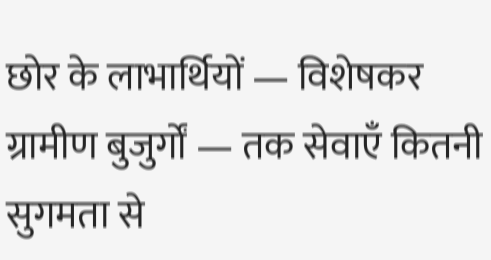छोर के लाभार्थियों — विशेषकर ग्रामीण बुजुर्गों — तक सेवाएँ कितनी सुगमता से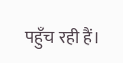पहुँच रही हैं।